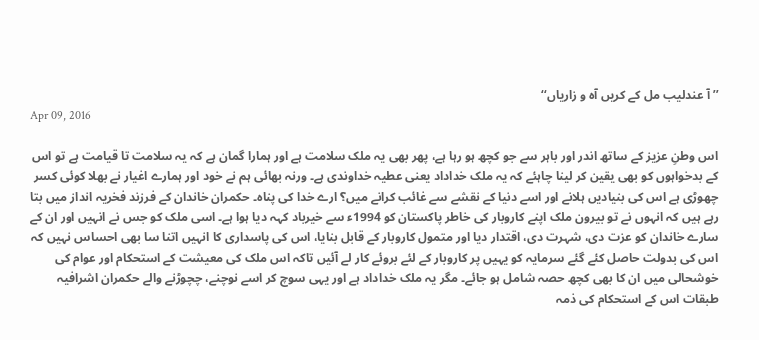’’آ عندلیب مل کے کریں آہ و زاریاں‘‘
Apr 09, 2016

اس وطنِ عزیز کے ساتھ اندر اور باہر سے جو کچھ ہو رہا ہے، پھر بھی یہ ملک سلامت ہے اور ہمارا گمان ہے کہ یہ سلامت تا قیامت ہے تو اس کے بدخواہوں کو بھی یقین کر لینا چاہئے کہ یہ ملک خداداد یعنی عطیہ خداوندی ہے۔ ورنہ بھائی ہم نے خود اور ہمارے اغیار نے بھلا کوئی کسر چھوڑی ہے اس کی بنیادیں ہلانے اور اسے دنیا کے نقشے سے غائب کرانے میں؟ ارے خدا کی پناہ۔ حکمران خاندان کے فرزند فخریہ انداز میں بتا رہے ہیں کہ انہوں نے تو بیرون ملک اپنے کاروبار کی خاطر پاکستان کو 1994ء سے خیرباد کہہ دیا ہوا ہے۔ اسی ملک کو جس نے انہیں اور ان کے سارے خاندان کو عزت دی، شہرت دی، اقتدار دیا اور متمول کاروبار کے قابل بنایا، اس کی پاسداری کا انہیں اتنا سا بھی احساس نہیں کہ اس کی بدولت حاصل کئے گئے سرمایہ کو یہیں پر کاروبار کے لئے بروئے کار لے آئیں تاکہ اس ملک کی معیشت کے استحکام اور عوام کی خوشحالی میں ان کا بھی کچھ حصہ شامل ہو جائے۔ مگر یہ ملک خداداد ہے اور یہی سوچ کر اسے نوچنے، چچوڑنے والے حکمران اشرافیہ طبقات اس کے استحکام کی ذمہ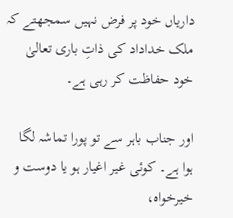داریاں خود پر فرض نہیں سمجھتے کہ ملک خداداد کی ذاتِ باری تعالیٰ خود حفاظت کر رہی ہے۔

اور جناب باہر سے تو پورا تماشہ لگا ہوا ہے۔ کوئی غیر اغیار ہو یا دوست و خیرخواہ،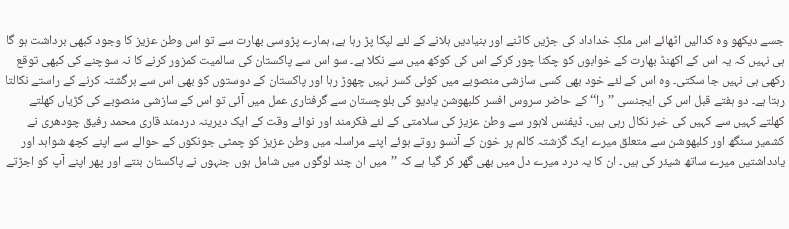جسے دیکھو وہ کدالیں اٹھائے اس ملکِ خداداد کی جڑیں کاٹنے اور بنیادیں ہلانے کے لئے لپکا پڑ رہا ہے، ہمارے پڑوسی بھارت سے تو اس وطن عزیز کا وجود کبھی برداشت ہو گا ہی نہیں کہ یہ اس کے اکھنڈ بھارت کے خوابوں کو چکنا چور کرکے اس کی کوکھ میں سے نکلا ہے۔ سو اس سے پاکستان کی سالمیت کمزور کرنے کا نہ سوچنے کی کبھی توقع رکھی ہی نہیں جا سکتی۔ وہ اس کے لئے خود بھی کسی سازشی منصوبے میں کوئی کسر نہیں چھوڑ رہا اور پاکستان کے دوستوں کو بھی اس سے برگشتہ کرنے کے راستے نکالتا رہتا ہے۔ دو ہفتے قبل اس کی ایجنسی ’’را‘‘ کے حاضر سروس افسر کلبھوشن یادیو کی بلوچستان سے گرفتاری عمل میں آئی تو اس کے سازشی منصوبے کی کڑیاں کھلتے کھلتے کہیں سے کہیں کی خبر نکال رہی ہیں۔ ڈیفنس لاہور سے وطن عزیز کی سلامتی کے لئے فکرمند اور نوائے وقت کے ایک دیرینہ دردمند قاری محمد رفیق چودھری نے کشمیر سنگھ اور کلبھوشن سے متعلق میرے ایک گزشتہ کالم پر خون کے آنسو روتے ہوئے اپنے مراسلہ میں وطن عزیز کو چمٹی جونکوں کے حوالے سے اپنے کچھ شواہد اور یادداشتیں میرے ساتھ شیئر کی ہیں۔ ان کا یہ درد میرے دل میں بھی گھر کر گیا ہے کہ ’’میں ان چند لوگوں میں شامل ہوں جنہوں نے پاکستان بنتے اور پھر اپنے آپ کو اجڑتے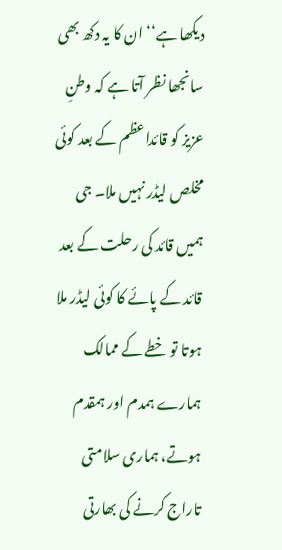دیکھا ہے‘‘ ان کا یہ دکھ بھی سانجھا نظر آتا ہے کہ وطنِ عزیز کو قائداعظم کے بعد کوئی مخلص لیڈر نہیں ملا۔ جی ہمیں قائد کی رحلت کے بعد قائد کے پائے کا کوئی لیڈر ملا ہوتا تو خطے کے ممالک ہمارے ہمدم اور ہمقدم ہوتے، ہماری سلامتی تاراج کرنے کی بھارتی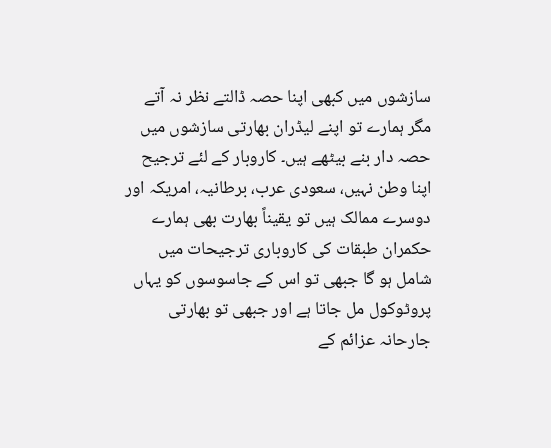سازشوں میں کبھی اپنا حصہ ڈالتے نظر نہ آتے مگر ہمارے تو اپنے لیڈران بھارتی سازشوں میں حصہ دار بنے بیٹھے ہیں۔ کاروبار کے لئے ترجیح اپنا وطن نہیں، سعودی عرب، برطانیہ، امریکہ اور دوسرے ممالک ہیں تو یقیناً بھارت بھی ہمارے حکمران طبقات کی کاروباری ترجیحات میں شامل ہو گا جبھی تو اس کے جاسوسوں کو یہاں پروٹوکول مل جاتا ہے اور جبھی تو بھارتی جارحانہ عزائم کے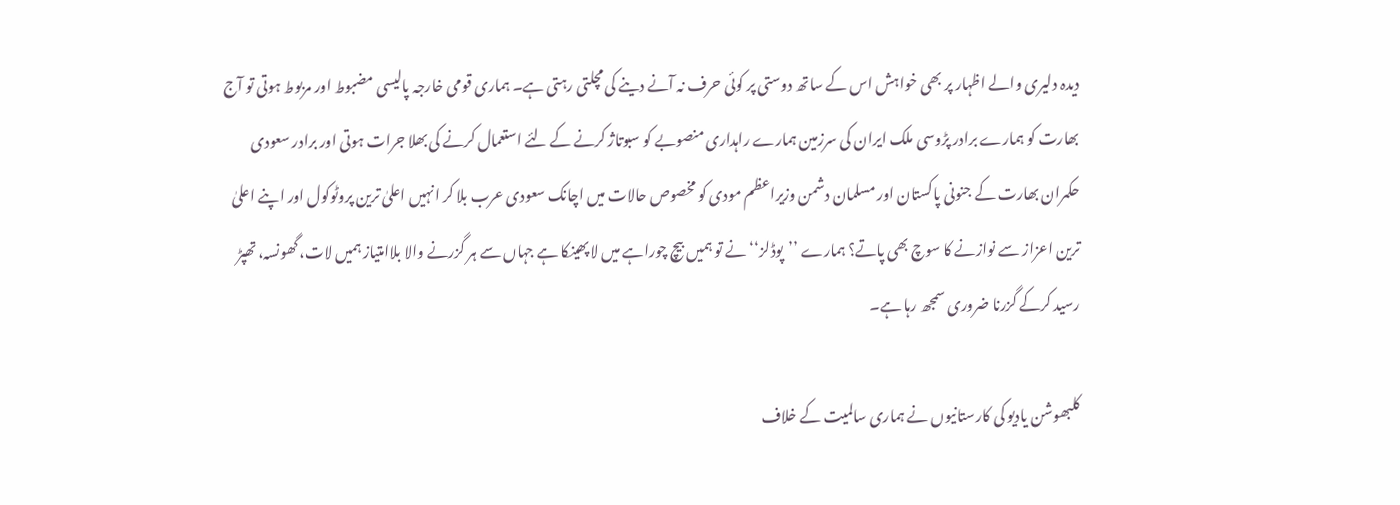دیدہ دلیری والے اظہار پر بھی خواہش اس کے ساتھ دوستی پر کوئی حرف نہ آنے دینے کی مچلتی رہتی ہے۔ ہماری قومی خارجہ پالیسی مضبوط اور مربوط ہوتی تو آج بھارت کو ہمارے برادر پڑوسی ملک ایران کی سرزمین ہمارے راہداری منصوبے کو سبوتاژ کرنے کے لئے استعمال کرنے کی بھلا جرات ہوتی اور برادر سعودی حکمران بھارت کے جنونی پاکستان اور مسلمان دشمن وزیراعظم مودی کو مخصوص حالات میں اچانک سعودی عرب بلا کر انہیں اعلیٰ ترین پروٹوکول اور اپنے اعلیٰ ترین اعزاز سے نوازنے کا سوچ بھی پاتے؟ ہمارے ’’پوڈلز‘‘ نے تو ہمیں بیچ چوراہے میں لا پھینکا ہے جہاں سے ہر گزرنے والا بلاامتیاز ہمیں لات، گھونسہ، تھپڑ رسید کرکے گزرنا ضروری سمجھ رہا ہے۔

کلبھوشن یادیو کی کارستانیوں نے ہماری سالمیت کے خلاف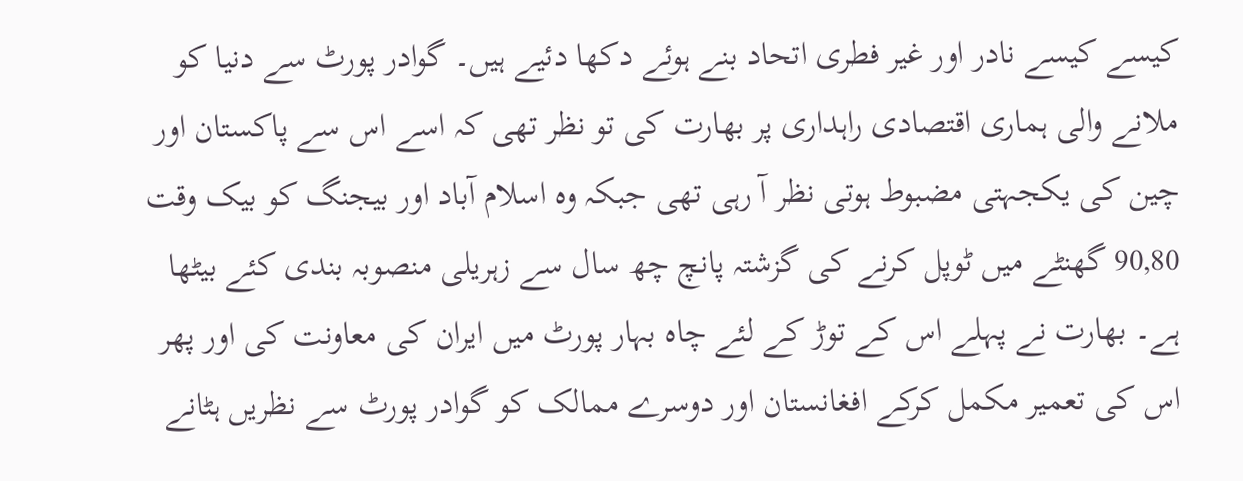کیسے کیسے نادر اور غیر فطری اتحاد بنے ہوئے دکھا دئیے ہیں۔ گوادر پورٹ سے دنیا کو ملانے والی ہماری اقتصادی راہداری پر بھارت کی تو نظر تھی کہ اسے اس سے پاکستان اور چین کی یکجہتی مضبوط ہوتی نظر آ رہی تھی جبکہ وہ اسلام آباد اور بیجنگ کو بیک وقت 90,80 گھنٹے میں ٹوپل کرنے کی گزشتہ پانچ چھ سال سے زہریلی منصوبہ بندی کئے بیٹھا ہے۔ بھارت نے پہلے اس کے توڑ کے لئے چاہ بہار پورٹ میں ایران کی معاونت کی اور پھر اس کی تعمیر مکمل کرکے افغانستان اور دوسرے ممالک کو گوادر پورٹ سے نظریں ہٹانے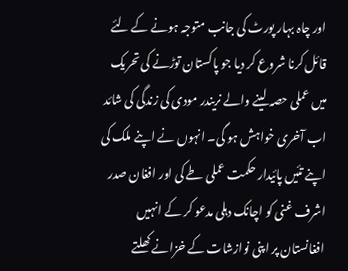اور چاہ بہار پورٹ کی جانب متوجہ ہونے کے لئے قائل کرنا شروع کر دیا جو پاکستان توڑنے کی تحریک میں عملی حصہ لینے والے نریندر مودی کی زندگی کی شائد اب آخری خواہش ہو گی۔ انہوں نے اپنے ملک کی اپنے تئیں پائیدار حکمت عملی طے کی اور افغان صدر اشرف غنی کو اچانک دہلی مدعو کر کے انہیں افغانستان پر اپنی نوازشات کے خزانے کھلتے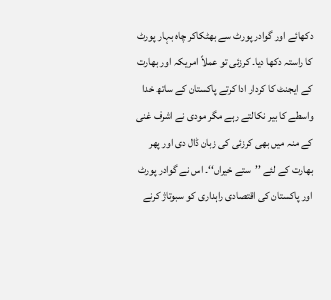دکھائے اور گوادر پورٹ سے بھٹکاکر چاہ بہار پورٹ کا راستہ دکھا دیا۔ کرزئی تو عملاً امریکہ اور بھارت کے ایجنٹ کا کردار ادا کرتے پاکستان کے ساتھ خدا واسطے کا بیر نکالتے رہے مگر مودی نے اشرف غنی کے منہ میں بھی کرزئی کی زبان ڈال دی اور پھر بھارت کے لئے ’’ستے خیراں‘‘۔ اس نے گوادر پورٹ اور پاکستان کی اقتصادی راہداری کو سبوتاژ کرنے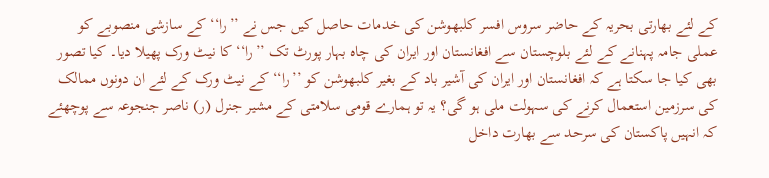کے لئے بھارتی بحریہ کے حاضر سروس افسر کلبھوشن کی خدمات حاصل کیں جس نے ’’را‘‘ کے سازشی منصوبے کو عملی جامہ پہنانے کے لئے بلوچستان سے افغانستان اور ایران کی چاہ بہار پورٹ تک ’’را‘‘ کا نیٹ ورک پھیلا دیا۔ کیا تصور بھی کیا جا سکتا ہے کہ افغانستان اور ایران کی آشیر باد کے بغیر کلبھوشن کو ’’را‘‘ کے نیٹ ورک کے لئے ان دونوں ممالک کی سرزمین استعمال کرنے کی سہولت ملی ہو گی؟ یہ تو ہمارے قومی سلامتی کے مشیر جنرل (ر) ناصر جنجوعہ سے پوچھئے کہ انہیں پاکستان کی سرحد سے بھارت داخل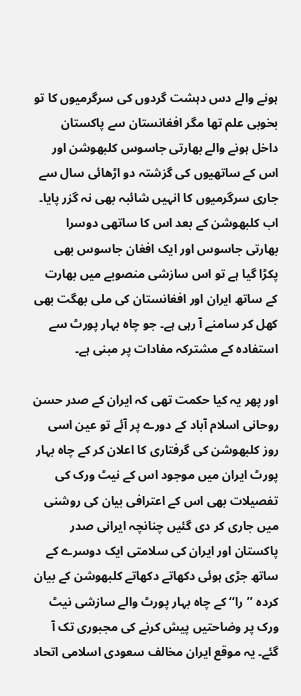ہونے والے دس دہشت گردوں کی سرگرمیوں کا تو بخوبی علم تھا مگر افغانستان سے پاکستان داخل ہونے والے بھارتی جاسوس کلبھوشن اور اس کے ساتھیوں کی گزشتہ دو اڑھائی سال سے جاری سرگرمیوں کا انہیں شائبہ بھی نہ گزر پایا۔ اب کلبھوشن کے بعد اس کا ساتھی دوسرا بھارتی جاسوس اور ایک افغان جاسوس بھی پکڑا گیا ہے تو اس سازشی منصوبے میں بھارت کے ساتھ ایران اور افغانستان کی ملی بھگت بھی کھل کر سامنے آ رہی ہے۔ جو چاہ بہار پورٹ سے استفادہ کے مشترکہ مفادات پر مبنی ہے۔

اور پھر یہ کیا حکمت تھی کہ ایران کے صدر حسن روحانی اسلام آباد کے دورے پر آئے تو عین اسی روز کلبھوشن کی گرفتاری کا اعلان کر کے چاہ بہار پورٹ ایران میں موجود اس کے نیٹ ورک کی تفصیلات بھی اس کے اعترافی بیان کی روشنی میں جاری کر دی گئیں چنانچہ ایرانی صدر پاکستان اور ایران کی سلامتی ایک دوسرے کے ساتھ جڑی ہوئی دکھاتے دکھاتے کلبھوشن کے بیان کردہ ’’را‘‘ کے چاہ بہار پورٹ والے سازشی نیٹ ورک پر وضاحتیں پیش کرنے کی مجبوری تک آ گئے۔ یہ موقع ایران مخالف سعودی اسلامی اتحاد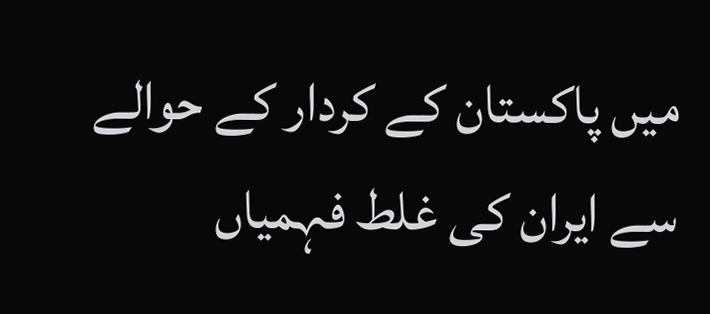میں پاکستان کے کردار کے حوالے سے ایران کی غلط فہمیاں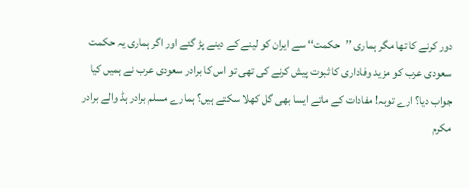دور کرنے کا تھا مگر ہماری ’’حکمت‘‘ سے ایران کو لینے کے دینے پڑ گئے اور اگر ہماری یہ حکمت سعودی عرب کو مزید وفاداری کا ثبوت پیش کرنے کی تھی تو اس کا برادر سعودی عرب نے ہمیں کیا جواب دیا؟ ارے توبہ! مفادات کے ماتے ایسا بھی گل کھلا سکتے ہیں؟ ہمارے مسلم برادر ہڈ والے برادر مکرم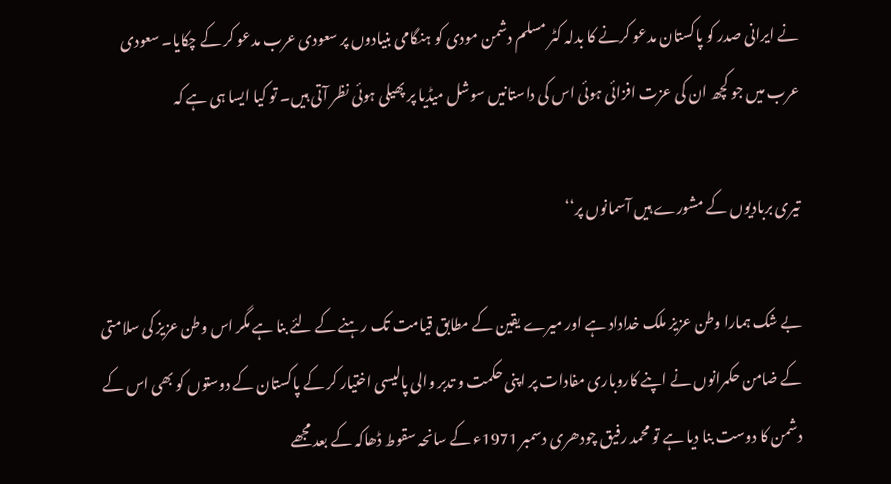نے ایرانی صدر کو پاکستان مدعو کرنے کا بدلہ کٹر مسلم دشمن مودی کو ہنگامی بنیادوں پر سعودی عرب مدعو کر کے چکایا۔ سعودی عرب میں جو کچھ ان کی عزت افزائی ہوئی اس کی داستانیں سوشل میڈیا پر پھیلی ہوئی نظر آتی ہیں۔ تو کیا ایسا ہی ہے کہ

تیری بربادیوں کے مشورے ہیں آسمانوں پر‘‘

بے شک ہمارا وطن عزیز ملک خداداد ہے اور میرے یقین کے مطابق قیامت تک رہنے کے لئے بنا ہے مگر اس وطن عزیز کی سلامتی کے ضامن حکمرانوں نے اپنے کاروباری مفادات پر اپنی حکمت و تدبر والی پالیسی اختیار کر کے پاکستان کے دوستوں کو بھی اس کے دشمن کا دوست بنا دیا ہے تو محمد رفیق چودھری دسمبر 1971ء کے سانحہ سقوط ڈھاکہ کے بعد مجھے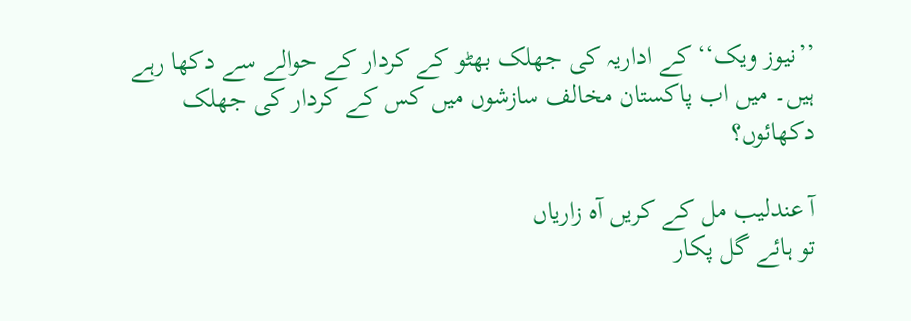’’نیوز ویک‘‘ کے اداریہ کی جھلک بھٹو کے کردار کے حوالے سے دکھا رہے ہیں۔ میں اب پاکستان مخالف سازشوں میں کس کے کردار کی جھلک دکھائوں؟

آ عندلیب مل کے کریں آہ زاریاں
تو ہائے گل پکار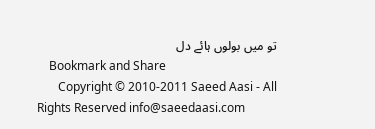تو میں بولوں ہائے دل
    Bookmark and Share
       Copyright © 2010-2011 Saeed Aasi - All Rights Reserved info@saeedaasi.com